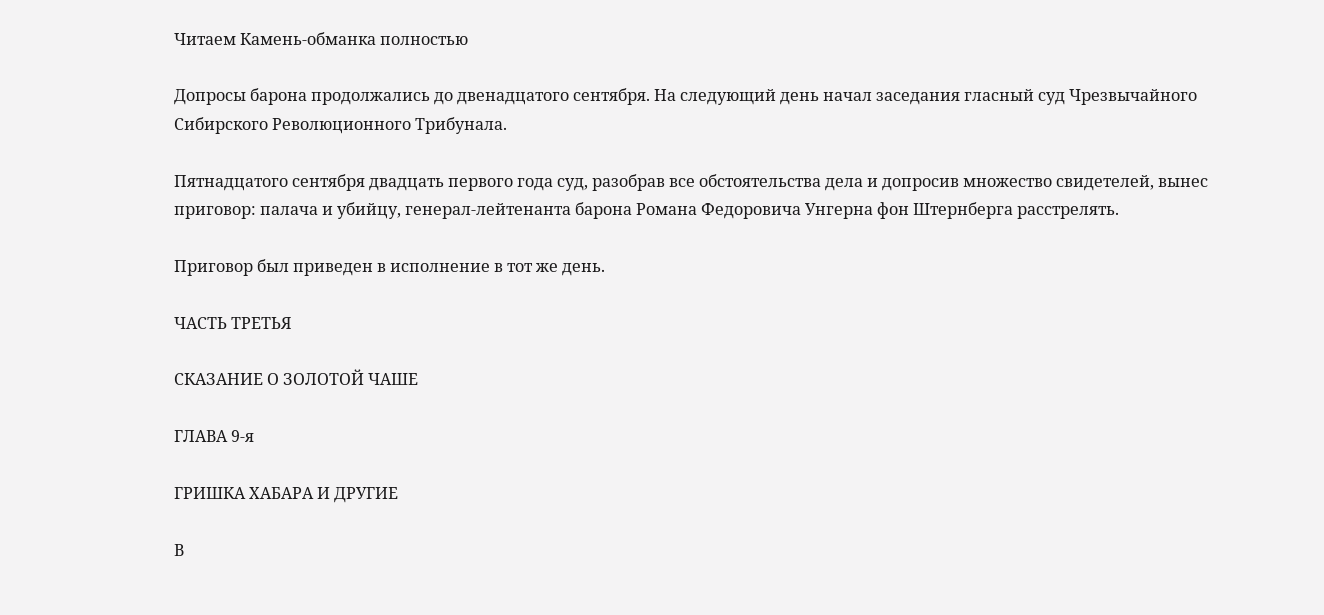Читаем Камень-обманка полностью

Допросы барона продолжались до двенадцатого сентября. На следующий день начал заседания гласный суд Чрезвычайного Сибирского Революционного Трибунала.

Пятнадцатого сентября двадцать первого года суд, разобрав все обстоятельства дела и допросив множество свидетелей, вынес приговор: палача и убийцу, генерал-лейтенанта барона Романа Федоровича Унгерна фон Штернберга расстрелять.

Приговор был приведен в исполнение в тот же день.

ЧАСТЬ ТРЕТЬЯ

СКАЗАНИЕ О ЗОЛОТОЙ ЧАШЕ

ГЛАВА 9-я

ГРИШКА ХАБАРА И ДРУГИЕ

В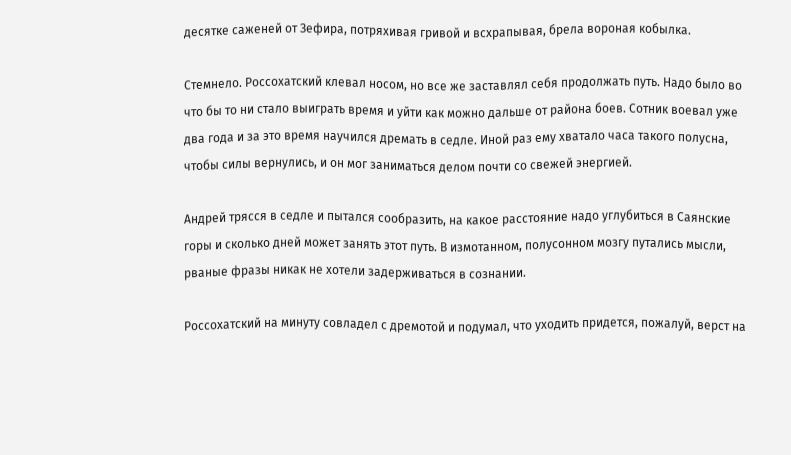десятке саженей от Зефира, потряхивая гривой и всхрапывая, брела вороная кобылка.

Стемнело. Россохатский клевал носом, но все же заставлял себя продолжать путь. Надо было во что бы то ни стало выиграть время и уйти как можно дальше от района боев. Сотник воевал уже два года и за это время научился дремать в седле. Иной раз ему хватало часа такого полусна, чтобы силы вернулись, и он мог заниматься делом почти со свежей энергией.

Андрей трясся в седле и пытался сообразить, на какое расстояние надо углубиться в Саянские горы и сколько дней может занять этот путь. В измотанном, полусонном мозгу путались мысли, рваные фразы никак не хотели задерживаться в сознании.

Россохатский на минуту совладел с дремотой и подумал, что уходить придется, пожалуй, верст на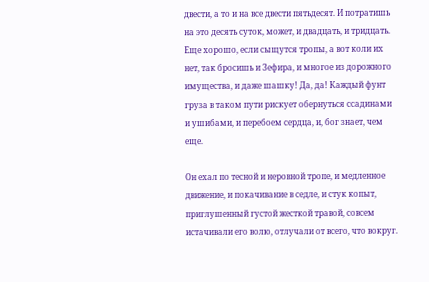двести, а то и на все двести пятьдесят. И потратишь на это десять суток, может, и двадцать, и тридцать. Еще хорошо, если сыщутся тропы, а вот коли их нет, так бросишь и Зефира, и многое из дорожного имущества, и даже шашку! Да, да! Каждый фунт груза в таком пути рискует обернуться ссадинами и ушибами, и перебоем сердца, и, бог знает, чем еще.

Он ехал по тесной и неровной тропе, и медленное движение, и покачивание в седле, и стук копыт, приглушенный густой жесткой травой, совсем истачивали его волю, отлучали от всего, что вокруг.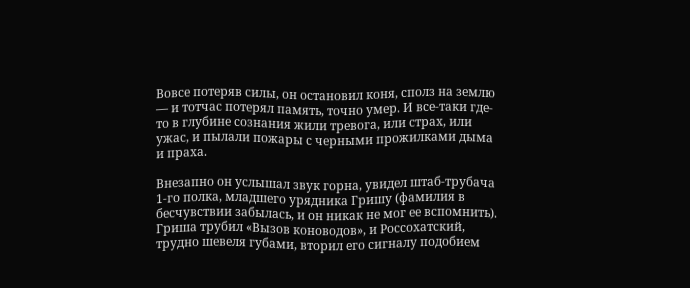Вовсе потеряв силы, он остановил коня, сполз на землю — и тотчас потерял память, точно умер. И все-таки где-то в глубине сознания жили тревога, или страх, или ужас, и пылали пожары с черными прожилками дыма и праха.

Внезапно он услышал звук горна, увидел штаб-трубача 1-го полка, младшего урядника Гришу (фамилия в бесчувствии забылась, и он никак не мог ее вспомнить). Гриша трубил «Вызов коноводов», и Россохатский, трудно шевеля губами, вторил его сигналу подобием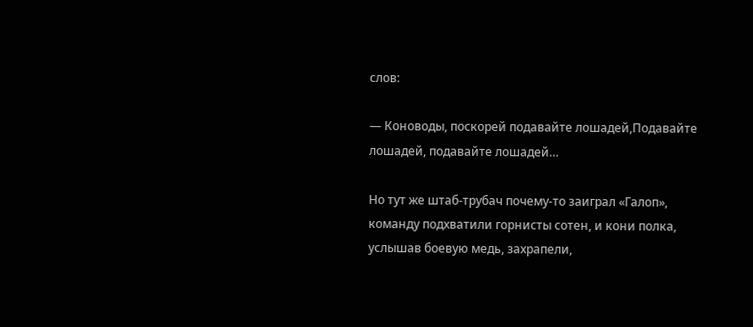слов:

— Коноводы, поскорей подавайте лошадей,Подавайте лошадей, подавайте лошадей…

Но тут же штаб-трубач почему-то заиграл «Галоп», команду подхватили горнисты сотен, и кони полка, услышав боевую медь, захрапели,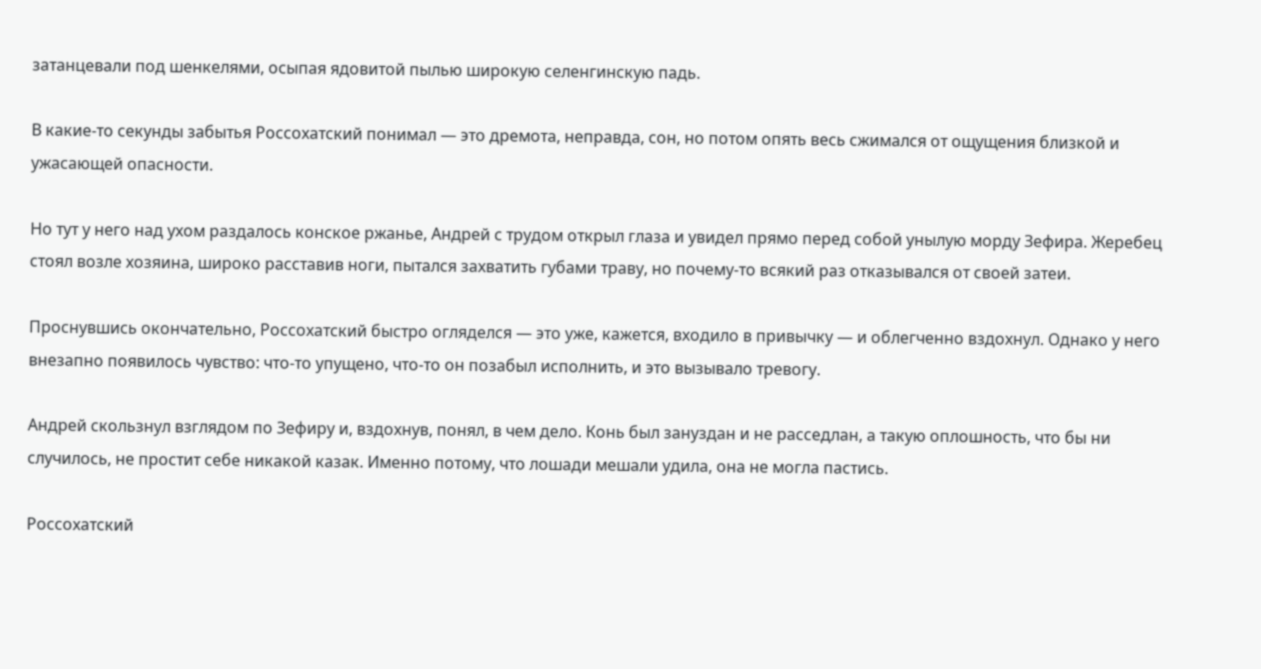затанцевали под шенкелями, осыпая ядовитой пылью широкую селенгинскую падь.

В какие-то секунды забытья Россохатский понимал — это дремота, неправда, сон, но потом опять весь сжимался от ощущения близкой и ужасающей опасности.

Но тут у него над ухом раздалось конское ржанье, Андрей с трудом открыл глаза и увидел прямо перед собой унылую морду Зефира. Жеребец стоял возле хозяина, широко расставив ноги, пытался захватить губами траву, но почему-то всякий раз отказывался от своей затеи.

Проснувшись окончательно, Россохатский быстро огляделся — это уже, кажется, входило в привычку — и облегченно вздохнул. Однако у него внезапно появилось чувство: что-то упущено, что-то он позабыл исполнить, и это вызывало тревогу.

Андрей скользнул взглядом по Зефиру и, вздохнув, понял, в чем дело. Конь был зануздан и не расседлан, а такую оплошность, что бы ни случилось, не простит себе никакой казак. Именно потому, что лошади мешали удила, она не могла пастись.

Россохатский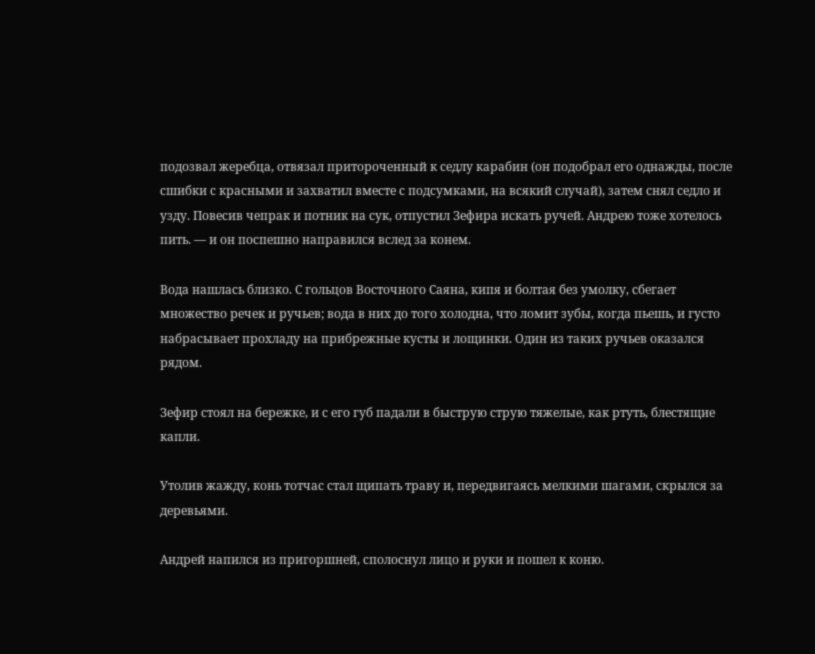подозвал жеребца, отвязал притороченный к седлу карабин (он подобрал его однажды, после сшибки с красными и захватил вместе с подсумками, на всякий случай), затем снял седло и узду. Повесив чепрак и потник на сук, отпустил Зефира искать ручей. Андрею тоже хотелось пить. — и он поспешно направился вслед за конем.

Вода нашлась близко. С гольцов Восточного Саяна, кипя и болтая без умолку, сбегает множество речек и ручьев; вода в них до того холодна, что ломит зубы, когда пьешь, и густо набрасывает прохладу на прибрежные кусты и лощинки. Один из таких ручьев оказался рядом.

Зефир стоял на бережке, и с его губ падали в быструю струю тяжелые, как ртуть, блестящие капли.

Утолив жажду, конь тотчас стал щипать траву и, передвигаясь мелкими шагами, скрылся за деревьями.

Андрей напился из пригоршней, сполоснул лицо и руки и пошел к коню.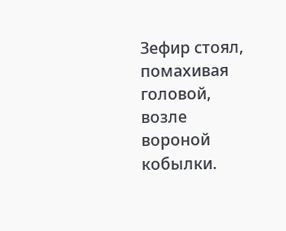Зефир стоял, помахивая головой, возле вороной кобылки.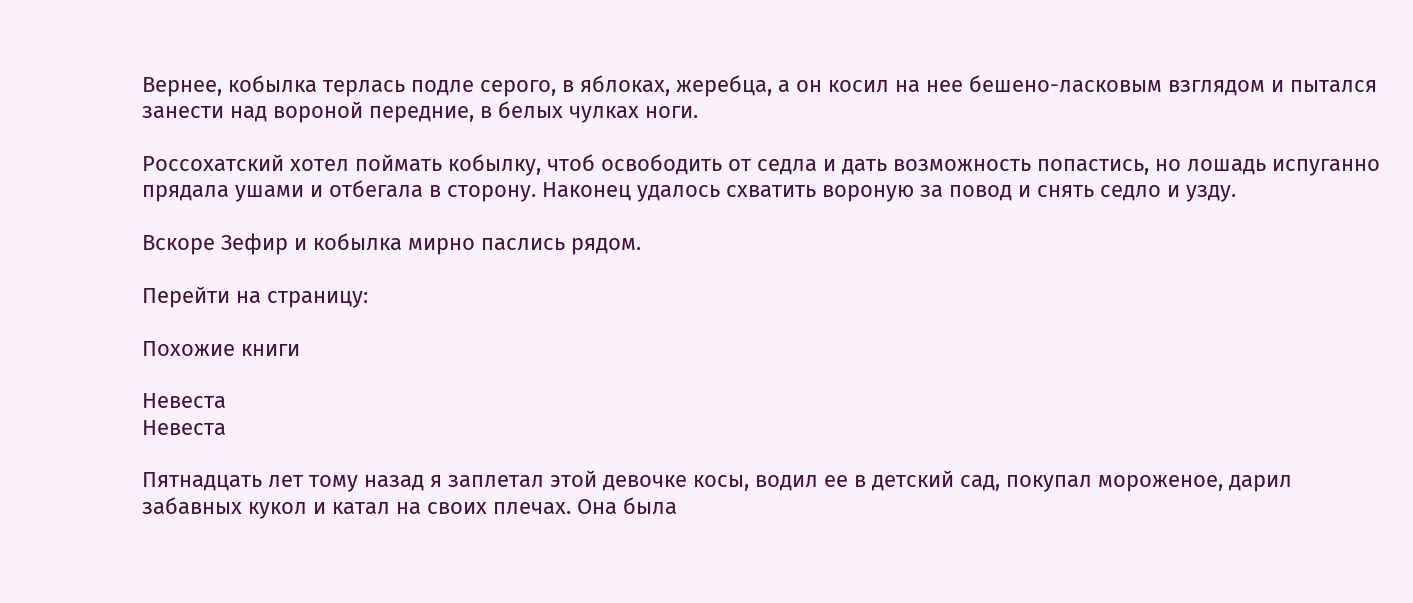Вернее, кобылка терлась подле серого, в яблоках, жеребца, а он косил на нее бешено-ласковым взглядом и пытался занести над вороной передние, в белых чулках ноги.

Россохатский хотел поймать кобылку, чтоб освободить от седла и дать возможность попастись, но лошадь испуганно прядала ушами и отбегала в сторону. Наконец удалось схватить вороную за повод и снять седло и узду.

Вскоре Зефир и кобылка мирно паслись рядом.

Перейти на страницу:

Похожие книги

Невеста
Невеста

Пятнадцать лет тому назад я заплетал этой девочке косы, водил ее в детский сад, покупал мороженое, дарил забавных кукол и катал на своих плечах. Она была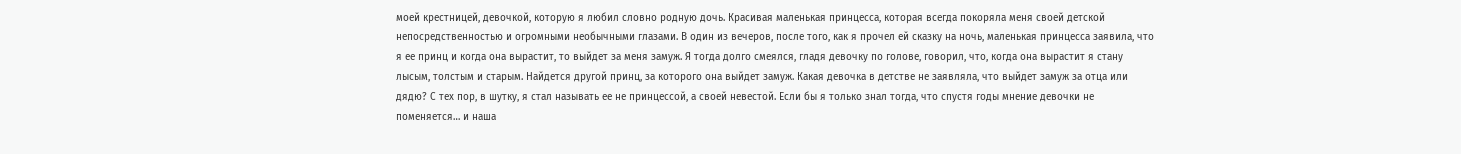моей крестницей, девочкой, которую я любил словно родную дочь. Красивая маленькая принцесса, которая всегда покоряла меня своей детской непосредственностью и огромными необычными глазами. В один из вечеров, после того, как я прочел ей сказку на ночь, маленькая принцесса заявила, что я ее принц и когда она вырастит, то выйдет за меня замуж. Я тогда долго смеялся, гладя девочку по голове, говорил, что, когда она вырастит я стану лысым, толстым и старым. Найдется другой принц, за которого она выйдет замуж. Какая девочка в детстве не заявляла, что выйдет замуж за отца или дядю? С тех пор, в шутку, я стал называть ее не принцессой, а своей невестой. Если бы я только знал тогда, что спустя годы мнение девочки не поменяется… и наша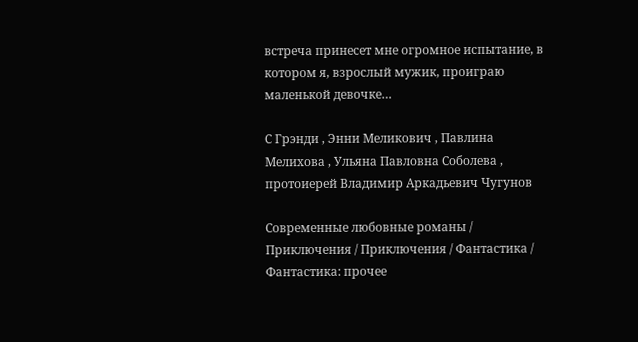встреча принесет мне огромное испытание, в котором я, взрослый мужик, проиграю маленькой девочке…

С Грэнди , Энни Меликович , Павлина Мелихова , Ульяна Павловна Соболева , протоиерей Владимир Аркадьевич Чугунов

Современные любовные романы / Приключения / Приключения / Фантастика / Фантастика: прочее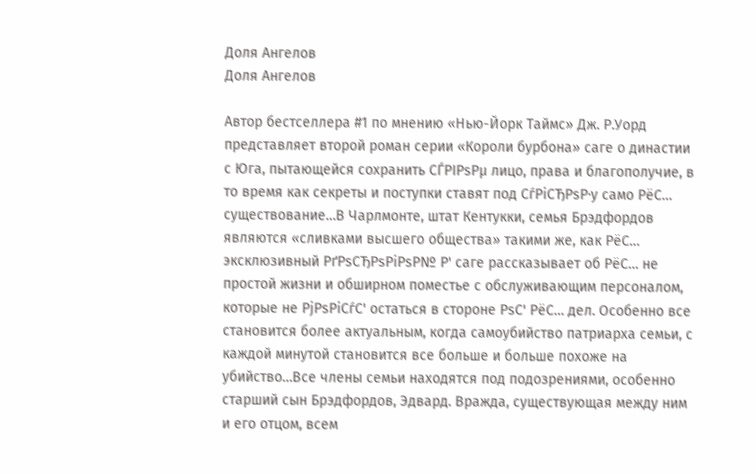Доля Ангелов
Доля Ангелов

Автор бестселлера #1 по мнению «Нью-Йорк Таймс» Дж. Р.Уорд представляет второй роман серии «Короли бурбона» саге о династии с Юга, пытающейся сохранить СЃРІРѕРµ лицо, права и благополучие, в то время как секреты и поступки ставят под СѓРіСЂРѕР·у само РёС… существование…В Чарлмонте, штат Кентукки, семья Брэдфордов являются «сливками высшего общества» такими же, как РёС… эксклюзивный РґРѕСЂРѕРіРѕР№ Р' саге рассказывает об РёС… не простой жизни и обширном поместье с обслуживающим персоналом, которые не РјРѕРіСѓС' остаться в стороне РѕС' РёС… дел. Особенно все становится более актуальным, когда самоубийство патриарха семьи, с каждой минутой становится все больше и больше похоже на убийство…Все члены семьи находятся под подозрениями, особенно старший сын Брэдфордов, Эдвард. Вражда, существующая между ним и его отцом, всем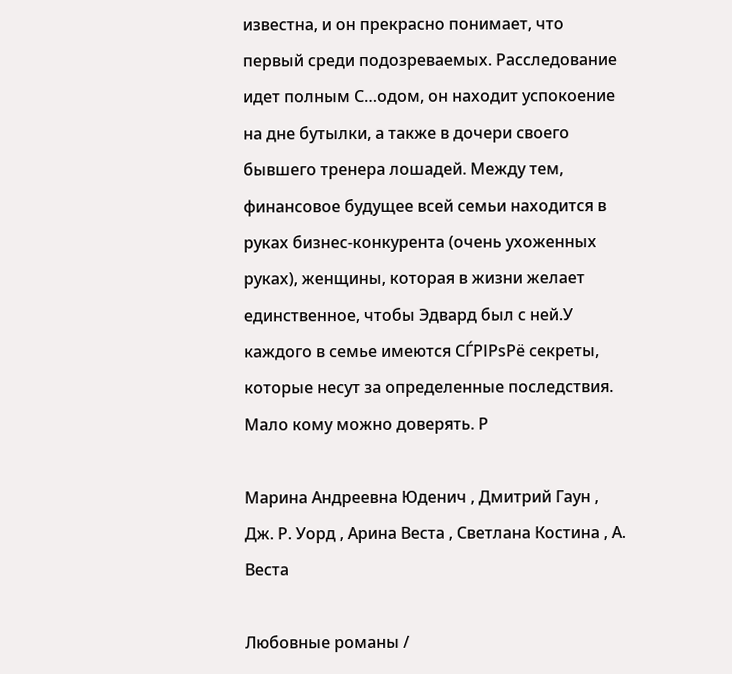известна, и он прекрасно понимает, что первый среди подозреваемых. Расследование идет полным С…одом, он находит успокоение на дне бутылки, а также в дочери своего бывшего тренера лошадей. Между тем, финансовое будущее всей семьи находится в руках бизнес-конкурента (очень ухоженных руках), женщины, которая в жизни желает единственное, чтобы Эдвард был с ней.У каждого в семье имеются СЃРІРѕРё секреты, которые несут за определенные последствия. Мало кому можно доверять. Р

Марина Андреевна Юденич , Дмитрий Гаун , Дж. Р. Уорд , Арина Веста , Светлана Костина , А. Веста

Любовные романы /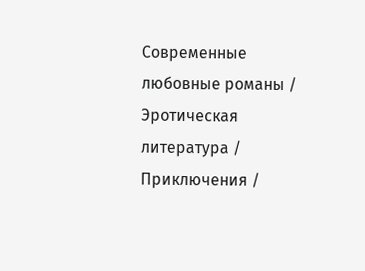Современные любовные романы / Эротическая литература / Приключения /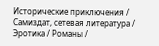Исторические приключения / Самиздат, сетевая литература / Эротика / Романы /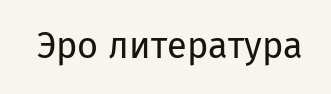Эро литература